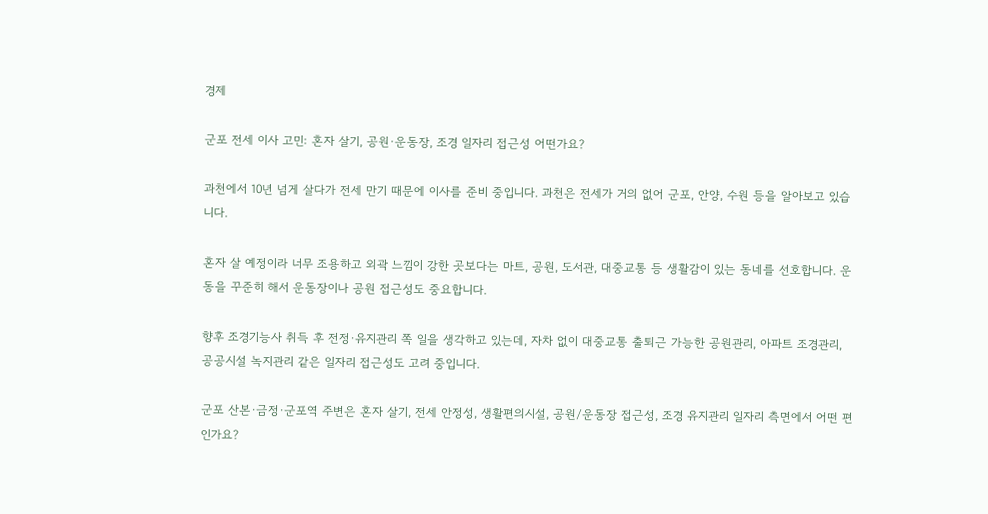경제

군포 전세 이사 고민: 혼자 살기, 공원·운동장, 조경 일자리 접근성 어떤가요?

과천에서 10년 넘게 살다가 전세 만기 때문에 이사를 준비 중입니다. 과천은 전세가 거의 없어 군포, 안양, 수원 등을 알아보고 있습니다.

혼자 살 예정이라 너무 조용하고 외곽 느낌이 강한 곳보다는 마트, 공원, 도서관, 대중교통 등 생활감이 있는 동네를 선호합니다. 운동을 꾸준히 해서 운동장이나 공원 접근성도 중요합니다.

향후 조경기능사 취득 후 전정·유지관리 쪽 일을 생각하고 있는데, 자차 없이 대중교통 출퇴근 가능한 공원관리, 아파트 조경관리, 공공시설 녹지관리 같은 일자리 접근성도 고려 중입니다.

군포 산본·금정·군포역 주변은 혼자 살기, 전세 안정성, 생활편의시설, 공원/운동장 접근성, 조경 유지관리 일자리 측면에서 어떤 편인가요?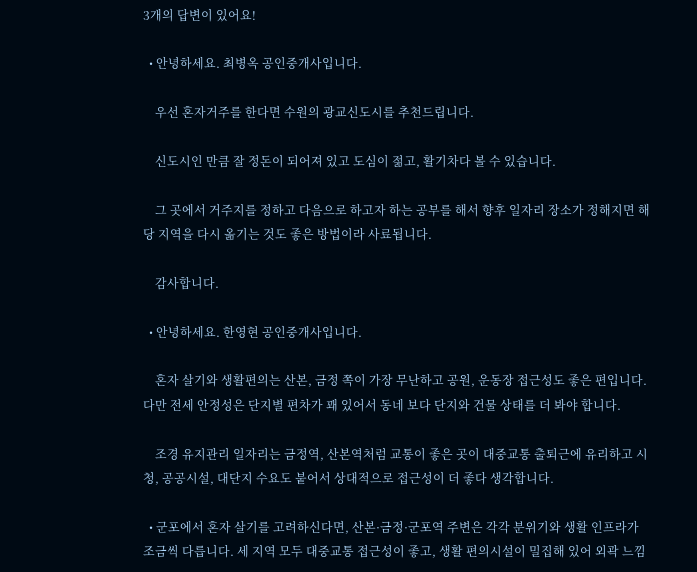3개의 답변이 있어요!

  • 안녕하세요. 최병옥 공인중개사입니다.

    우선 혼자거주를 한다면 수원의 광교신도시를 추천드립니다.

    신도시인 만큼 잘 정돈이 되어져 있고 도심이 젊고, 활기차다 볼 수 있습니다.

    그 곳에서 거주지를 정하고 다음으로 하고자 하는 공부를 해서 향후 일자리 장소가 정해지면 해당 지역을 다시 옮기는 것도 좋은 방법이라 사료됩니다.

    감사합니다.

  • 안녕하세요. 한영현 공인중개사입니다.

    혼자 살기와 생활편의는 산본, 금정 쪽이 가장 무난하고 공원, 운동장 접근성도 좋은 편입니다. 다만 전세 안정성은 단지별 편차가 꽤 있어서 동네 보다 단지와 건물 상태를 더 봐야 합니다.

    조경 유지관리 일자리는 금정역, 산본역처럼 교통이 좋은 곳이 대중교통 출퇴근에 유리하고 시청, 공공시설, 대단지 수요도 붙어서 상대적으로 접근성이 더 좋다 생각합니다.

  • 군포에서 혼자 살기를 고려하신다면, 산본·금정·군포역 주변은 각각 분위기와 생활 인프라가 조금씩 다릅니다. 세 지역 모두 대중교통 접근성이 좋고, 생활 편의시설이 밀집해 있어 외곽 느낌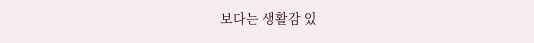보다는 생활감 있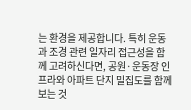는 환경을 제공합니다. 특히 운동과 조경 관련 일자리 접근성을 함께 고려하신다면, 공원·운동장 인프라와 아파트 단지 밀집도를 함께 보는 것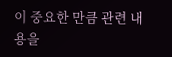이 중요한 만큼 관련 내용을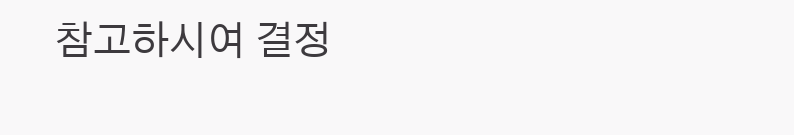참고하시여 결정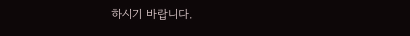하시기 바랍니다.